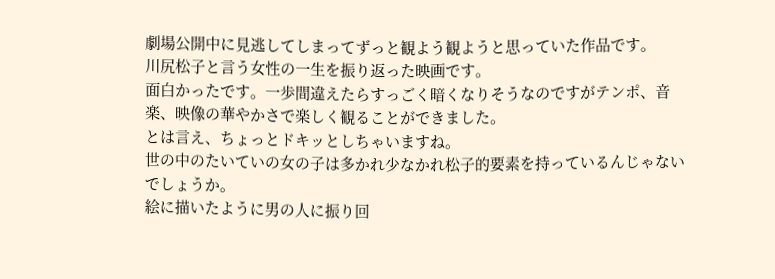劇場公開中に見逃してしまってずっと観よう観ようと思っていた作品です。
川尻松子と言う女性の一生を振り返った映画です。
面白かったです。一歩間違えたらすっごく暗くなりそうなのですがテンポ、音楽、映像の華やかさで楽しく観ることができました。
とは言え、ちょっとドキッとしちゃいますね。
世の中のたいていの女の子は多かれ少なかれ松子的要素を持っているんじゃないでしょうか。
絵に描いたように男の人に振り回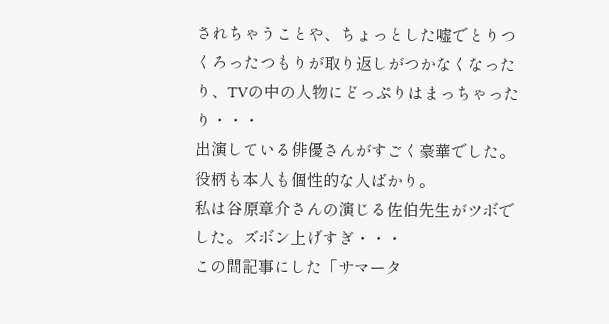されちゃうことや、ちょっとした嘘でとりつくろったつもりが取り返しがつかなくなったり、TVの中の人物にどっぷりはまっちゃったり・・・
出演している俳優さんがすごく豪華でした。
役柄も本人も個性的な人ばかり。
私は谷原章介さんの演じる佐伯先生がツボでした。ズボン上げすぎ・・・
この間記事にした「サマータ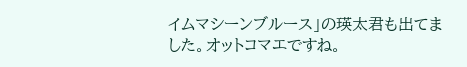イムマシーンブルース」の瑛太君も出てました。オットコマエですね。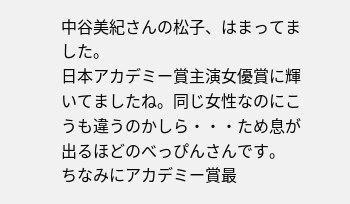中谷美紀さんの松子、はまってました。
日本アカデミー賞主演女優賞に輝いてましたね。同じ女性なのにこうも違うのかしら・・・ため息が出るほどのべっぴんさんです。
ちなみにアカデミー賞最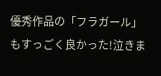優秀作品の「フラガール」もすっごく良かった!泣きま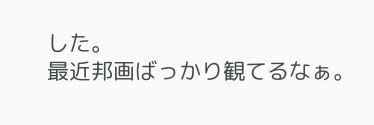した。
最近邦画ばっかり観てるなぁ。